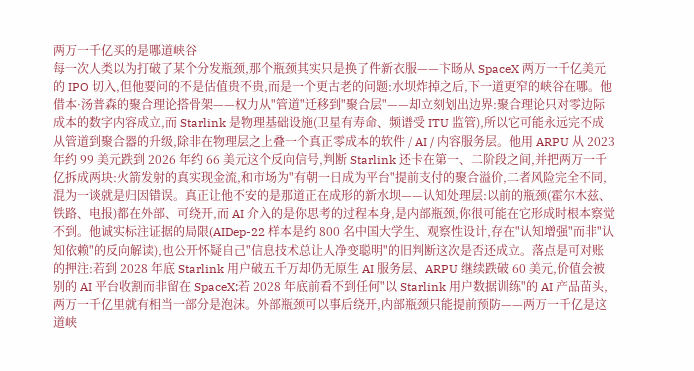两万一千亿买的是哪道峡谷
每一次人类以为打破了某个分发瓶颈,那个瓶颈其实只是换了件新衣服——卞旸从 SpaceX 两万一千亿美元的 IPO 切入,但他要问的不是估值贵不贵,而是一个更古老的问题:水坝炸掉之后,下一道更窄的峡谷在哪。他借本·汤普森的聚合理论搭骨架——权力从"管道"迁移到"聚合层"——却立刻划出边界:聚合理论只对零边际成本的数字内容成立,而 Starlink 是物理基础设施(卫星有寿命、频谱受 ITU 监管),所以它可能永远完不成从管道到聚合器的升级,除非在物理层之上叠一个真正零成本的软件 / AI / 内容服务层。他用 ARPU 从 2023 年约 99 美元跌到 2026 年约 66 美元这个反向信号,判断 Starlink 还卡在第一、二阶段之间,并把两万一千亿拆成两块:火箭发射的真实现金流,和市场为"有朝一日成为平台"提前支付的聚合溢价,二者风险完全不同,混为一谈就是归因错误。真正让他不安的是那道正在成形的新水坝——认知处理层:以前的瓶颈(霍尔木兹、铁路、电报)都在外部、可绕开,而 AI 介入的是你思考的过程本身,是内部瓶颈,你很可能在它形成时根本察觉不到。他诚实标注证据的局限(AIDep-22 样本是约 800 名中国大学生、观察性设计,存在"认知增强"而非"认知依赖"的反向解读),也公开怀疑自己"信息技术总让人净变聪明"的旧判断这次是否还成立。落点是可对账的押注:若到 2028 年底 Starlink 用户破五千万却仍无原生 AI 服务层、ARPU 继续跌破 60 美元,价值会被别的 AI 平台收割而非留在 SpaceX;若 2028 年底前看不到任何"以 Starlink 用户数据训练"的 AI 产品苗头,两万一千亿里就有相当一部分是泡沫。外部瓶颈可以事后绕开,内部瓶颈只能提前预防——两万一千亿是这道峡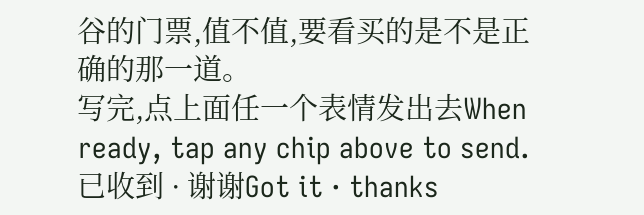谷的门票,值不值,要看买的是不是正确的那一道。
写完,点上面任一个表情发出去When ready, tap any chip above to send.
已收到 · 谢谢Got it · thanks